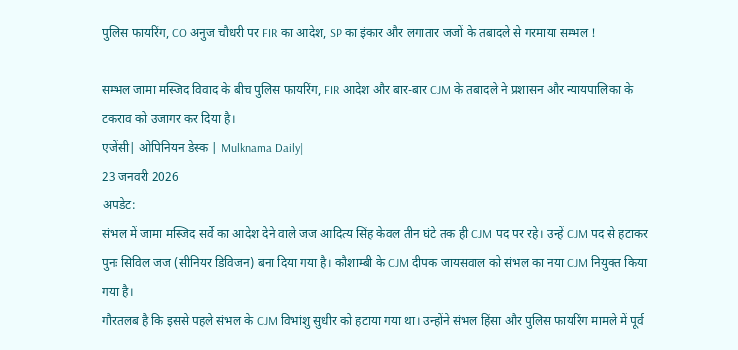पुलिस फायरिंग, CO अनुज चौधरी पर FIR का आदेश, SP का इंकार और लगातार जजों के तबादले से गरमाया सम्भल !

सम्भल जामा मस्जिद विवाद के बीच पुलिस फायरिंग, FIR आदेश और बार-बार CJM के तबादले ने प्रशासन और न्यायपालिका के टकराव को उजागर कर दिया है।
एजेंसी| ओपिनियन डेस्क | Mulknama Daily|
23 जनवरी 2026
अपडेट:
संभल में जामा मस्जिद सर्वे का आदेश देने वाले जज आदित्य सिंह केवल तीन घंटे तक ही CJM पद पर रहे। उन्हें CJM पद से हटाकर पुनः सिविल जज (सीनियर डिविजन) बना दिया गया है। कौशाम्बी के CJM दीपक जायसवाल को संभल का नया CJM नियुक्त किया गया है।
गौरतलब है कि इससे पहले संभल के CJM विभांशु सुधीर को हटाया गया था। उन्होंने संभल हिंसा और पुलिस फायरिंग मामले में पूर्व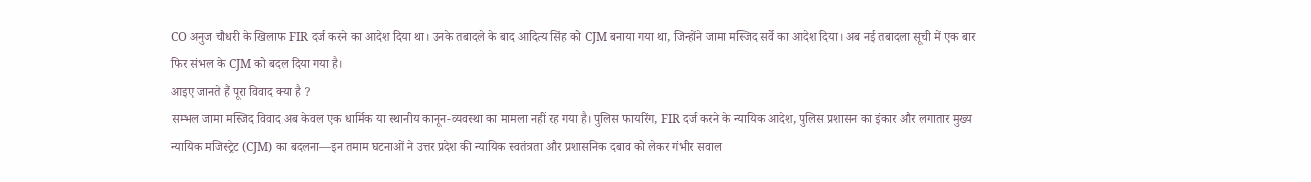CO अनुज चौधरी के खिलाफ FIR दर्ज करने का आदेश दिया था। उनके तबादले के बाद आदित्य सिंह को CJM बनाया गया था, जिन्होंने जामा मस्जिद सर्वे का आदेश दिया। अब नई तबादला सूची में एक बार फिर संभल के CJM को बदल दिया गया है।
आइए जानते हैं पूरा विवाद क्या है ?
सम्भल जामा मस्जिद विवाद अब केवल एक धार्मिक या स्थानीय कानून-व्यवस्था का मामला नहीं रह गया है। पुलिस फायरिंग, FIR दर्ज करने के न्यायिक आदेश, पुलिस प्रशासन का इंकार और लगातार मुख्य न्यायिक मजिस्ट्रेट (CJM) का बदलना—इन तमाम घटनाओं ने उत्तर प्रदेश की न्यायिक स्वतंत्रता और प्रशासनिक दबाव को लेकर गंभीर सवाल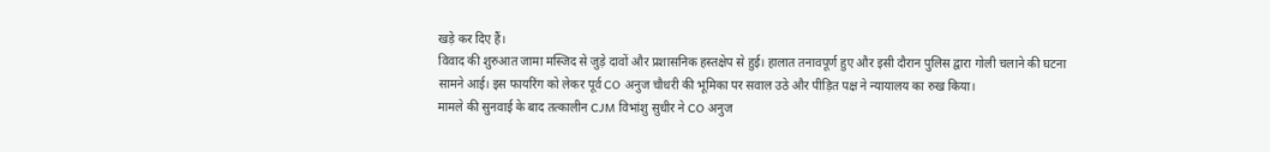खड़े कर दिए हैं।
विवाद की शुरुआत जामा मस्जिद से जुड़े दावों और प्रशासनिक हस्तक्षेप से हुई। हालात तनावपूर्ण हुए और इसी दौरान पुलिस द्वारा गोली चलाने की घटना सामने आई। इस फायरिंग को लेकर पूर्व CO अनुज चौधरी की भूमिका पर सवाल उठे और पीड़ित पक्ष ने न्यायालय का रुख किया।
मामले की सुनवाई के बाद तत्कालीन CJM विभांशु सुधीर ने CO अनुज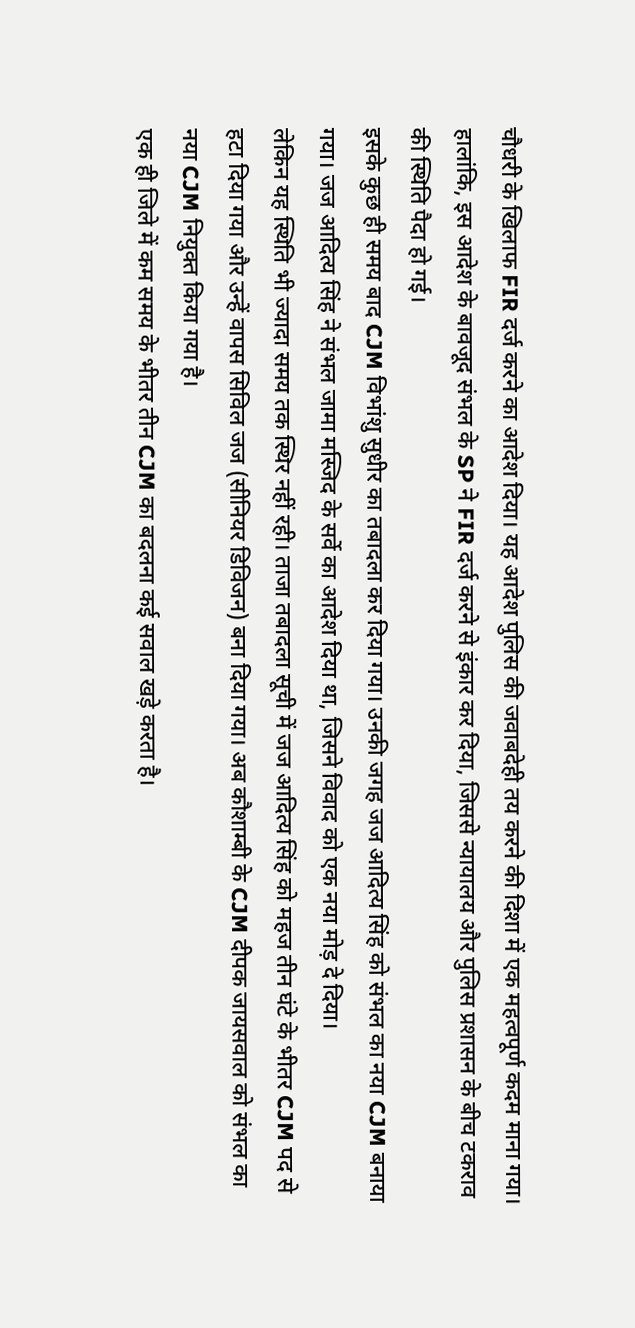चौधरी के खिलाफ FIR दर्ज करने का आदेश दिया। यह आदेश पुलिस की जवाबदेही तय करने की दिशा में एक महत्वपूर्ण कदम माना गया। हालांकि, इस आदेश के बावजूद संभल के SP ने FIR दर्ज करने से इंकार कर दिया, जिससे न्यायालय और पुलिस प्रशासन के बीच टकराव की स्थिति पैदा हो गई।
इसके कुछ ही समय बाद CJM विभांशु सुधीर का तबादला कर दिया गया। उनकी जगह जज आदित्य सिंह को संभल का नया CJM बनाया गया। जज आदित्य सिंह ने संभल जामा मस्जिद के सर्वे का आदेश दिया था, जिसने विवाद को एक नया मोड़ दे दिया।
लेकिन यह स्थिति भी ज्यादा समय तक स्थिर नहीं रही। ताजा तबादला सूची में जज आदित्य सिंह को महज तीन घंटे के भीतर CJM पद से हटा दिया गया और उन्हें वापस सिविल जज (सीनियर डिविजन) बना दिया गया। अब कौशाम्बी के CJM दीपक जायसवाल को संभल का नया CJM नियुक्त किया गया है।
एक ही जिले में कम समय के भीतर तीन CJM का बदलना कई सवाल खड़े करता है।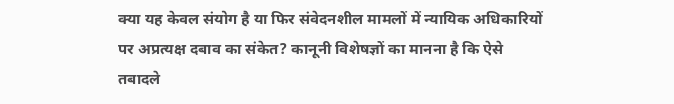क्या यह केवल संयोग है या फिर संवेदनशील मामलों में न्यायिक अधिकारियों पर अप्रत्यक्ष दबाव का संकेत? कानूनी विशेषज्ञों का मानना है कि ऐसे तबादले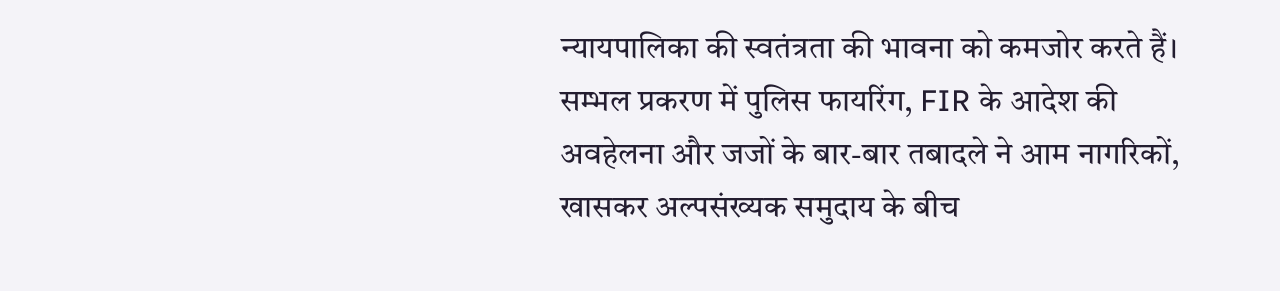न्यायपालिका की स्वतंत्रता की भावना को कमजोर करते हैं।
सम्भल प्रकरण में पुलिस फायरिंग, FIR के आदेश की अवहेलना और जजों के बार-बार तबादले ने आम नागरिकों, खासकर अल्पसंख्यक समुदाय के बीच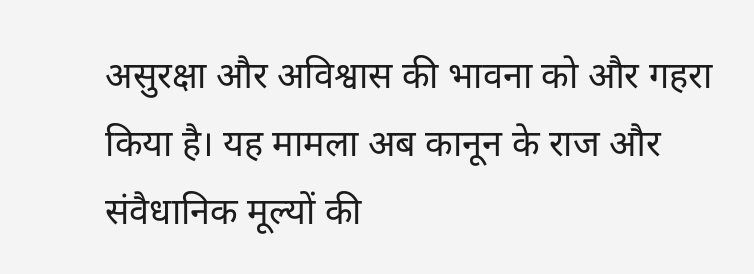असुरक्षा और अविश्वास की भावना को और गहरा किया है। यह मामला अब कानून के राज और संवैधानिक मूल्यों की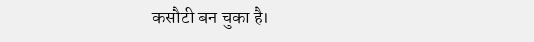कसौटी बन चुका है।